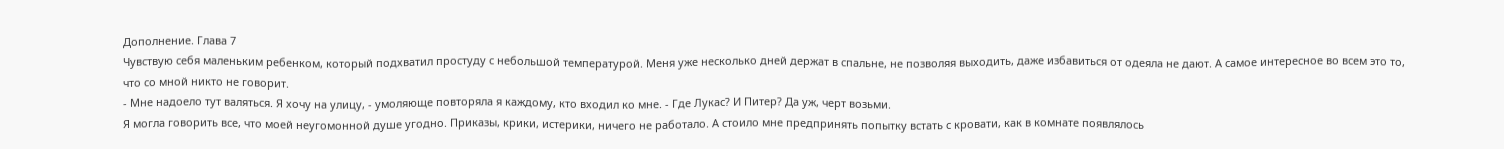Дополнение. Глава 7
Чувствую себя маленьким ребенком, который подхватил простуду с небольшой температурой. Меня уже несколько дней держат в спальне, не позволяя выходить, даже избавиться от одеяла не дают. А самое интересное во всем это то, что со мной никто не говорит.
- Мне надоело тут валяться. Я хочу на улицу, - умоляюще повторяла я каждому, кто входил ко мне. - Где Лукас? И Питер? Да уж, черт возьми.
Я могла говорить все, что моей неугомонной душе угодно. Приказы, крики, истерики, ничего не работало. А стоило мне предпринять попытку встать с кровати, как в комнате появлялось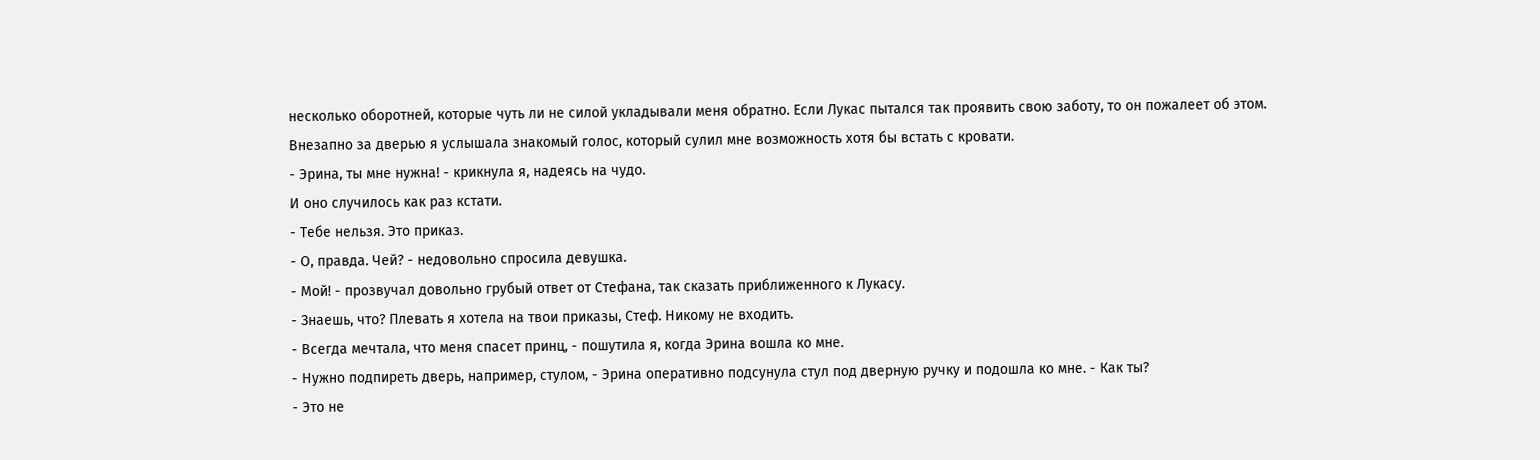несколько оборотней, которые чуть ли не силой укладывали меня обратно. Если Лукас пытался так проявить свою заботу, то он пожалеет об этом.
Внезапно за дверью я услышала знакомый голос, который сулил мне возможность хотя бы встать с кровати.
- Эрина, ты мне нужна! - крикнула я, надеясь на чудо.
И оно случилось как раз кстати.
- Тебе нельзя. Это приказ.
- О, правда. Чей? - недовольно спросила девушка.
- Мой! - прозвучал довольно грубый ответ от Стефана, так сказать приближенного к Лукасу.
- Знаешь, что? Плевать я хотела на твои приказы, Стеф. Никому не входить.
- Всегда мечтала, что меня спасет принц, - пошутила я, когда Эрина вошла ко мне.
- Нужно подпиреть дверь, например, стулом, - Эрина оперативно подсунула стул под дверную ручку и подошла ко мне. - Как ты?
- Это не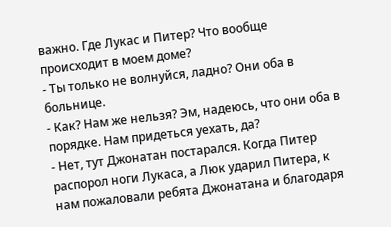важно. Где Лукас и Питер? Что вообще происходит в моем доме?
- Ты только не волнуйся, ладно? Они оба в больнице.
- Как? Нам же нельзя? Эм, надеюсь, что они оба в порядке. Нам придеться уехать, да?
- Нет, тут Джонатан постарался. Когда Питер распорол ноги Лукаса, а Люк ударил Питера, к нам пожаловали ребята Джонатана и благодаря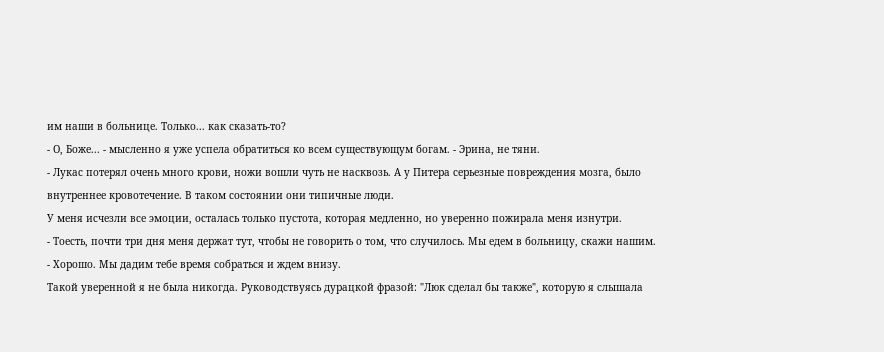им наши в больнице. Только... как сказать-то?
- О, Боже... - мысленно я уже успела обратиться ко всем существующум богам. - Эрина, не тяни.
- Лукас потерял очень много крови, ножи вошли чуть не насквозь. А у Питера серьезные повреждения мозга, было внутреннее кровотечение. В таком состоянии они типичные люди.
У меня исчезли все эмоции, осталась только пустота, которая медленно, но уверенно пожирала меня изнутри.
- Тоесть, почти три дня меня держат тут, чтобы не говорить о том, что случилось. Мы едем в больницу, скажи нашим.
- Хорошо. Мы дадим тебе время собраться и ждем внизу.
Такой уверенной я не была никогда. Руководствуясь дурацкой фразой: "Люк сделал бы также", которую я слышала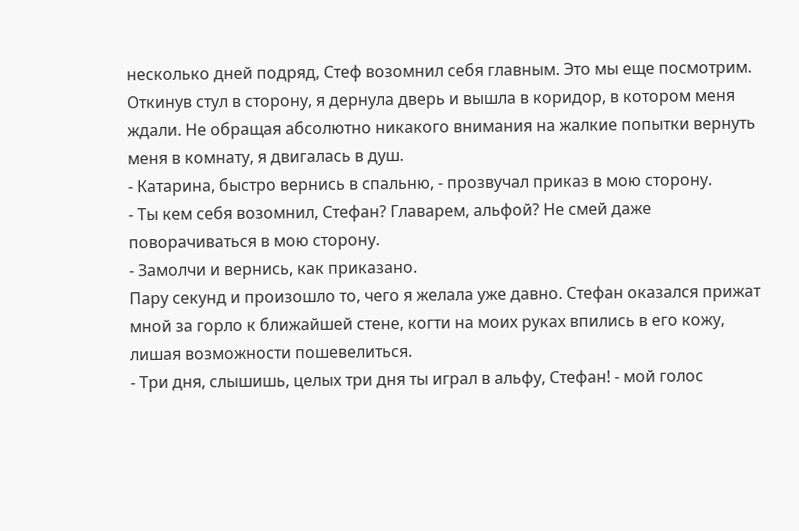несколько дней подряд, Стеф возомнил себя главным. Это мы еще посмотрим.
Откинув стул в сторону, я дернула дверь и вышла в коридор, в котором меня ждали. Не обращая абсолютно никакого внимания на жалкие попытки вернуть меня в комнату, я двигалась в душ.
- Катарина, быстро вернись в спальню, - прозвучал приказ в мою сторону.
- Ты кем себя возомнил, Стефан? Главарем, альфой? Не смей даже поворачиваться в мою сторону.
- Замолчи и вернись, как приказано.
Пару секунд и произошло то, чего я желала уже давно. Стефан оказался прижат мной за горло к ближайшей стене, когти на моих руках впились в его кожу, лишая возможности пошевелиться.
- Три дня, слышишь, целых три дня ты играл в альфу, Стефан! - мой голос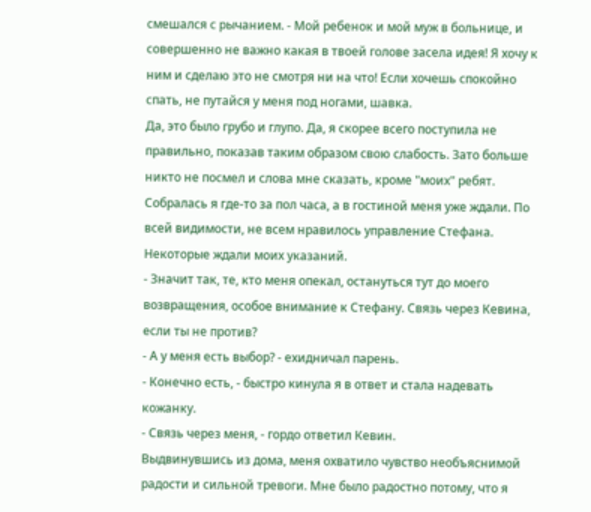смешался с рычанием. - Мой ребенок и мой муж в больнице, и совершенно не важно какая в твоей голове засела идея! Я хочу к ним и сделаю это не смотря ни на что! Если хочешь спокойно спать, не путайся у меня под ногами, шавка.
Да, это было грубо и глупо. Да, я скорее всего поступила не правильно, показав таким образом свою слабость. Зато больше никто не посмел и слова мне сказать, кроме "моих" ребят.
Собралась я где-то за пол часа, а в гостиной меня уже ждали. По всей видимости, не всем нравилось управление Стефана. Некоторые ждали моих указаний.
- Значит так, те, кто меня опекал, остануться тут до моего возвращения, особое внимание к Стефану. Связь через Кевина, если ты не против?
- А у меня есть выбор? - ехидничал парень.
- Конечно есть, - быстро кинула я в ответ и стала надевать кожанку.
- Связь через меня, - гордо ответил Кевин.
Выдвинувшись из дома, меня охватило чувство необъяснимой радости и сильной тревоги. Мне было радостно потому, что я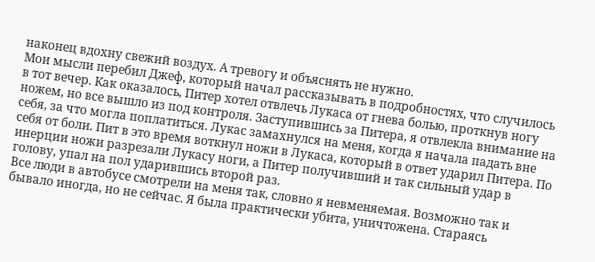наконец вдохну свежий воздух. А тревогу и объяснять не нужно.
Мои мысли перебил Джеф, который начал рассказывать в подробностях, что случилось в тот вечер. Как оказалось, Питер хотел отвлечь Лукаса от гнева болью, проткнув ногу ножем, но все вышло из под контроля. Заступившись за Питера, я отвлекла внимание на себя, за что могла поплатиться. Лукас замахнулся на меня, когда я начала падать вне себя от боли. Пит в это время воткнул ножи в Лукаса, который в ответ ударил Питера. По инерции ножи разрезали Лукасу ноги, а Питер получивший и так сильный удар в голову, упал на пол ударившись второй раз.
Все люди в автобусе смотрели на меня так, словно я невменяемая. Возможно так и бывало иногда, но не сейчас. Я была практически убита, уничтожена. Стараясь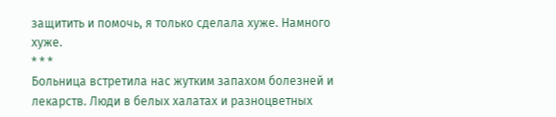защитить и помочь, я только сделала хуже. Намного хуже.
* * *
Больница встретила нас жутким запахом болезней и лекарств. Люди в белых халатах и разноцветных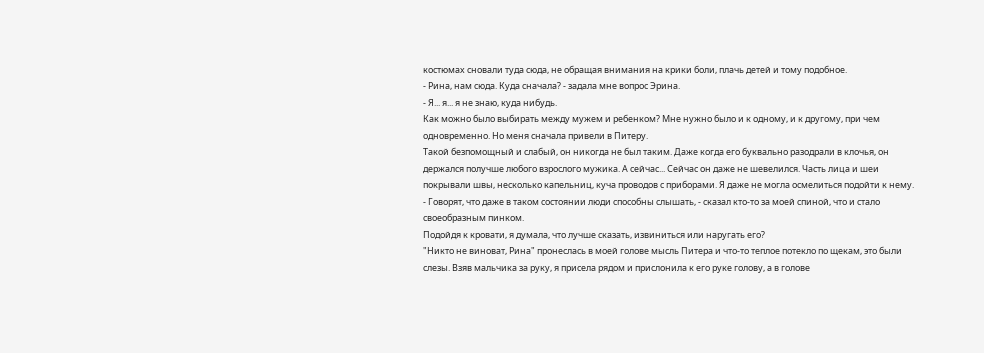костюмах сновали туда сюда, не обращая внимания на крики боли, плачь детей и тому подобное.
- Рина, нам сюда. Куда сначала? - задала мне вопрос Эрина.
- Я... я... я не знаю, куда нибудь.
Как можно было выбирать между мужем и ребенком? Мне нужно было и к одному, и к другому, при чем одновременно. Но меня сначала привели в Питеру.
Такой безпомощный и слабый, он никогда не был таким. Даже когда его буквально разодрали в клочья, он держался получше любого взрослого мужика. А сейчас... Сейчас он даже не шевелился. Часть лица и шеи покрывали швы, несколько капельниц, куча проводов с приборами. Я даже не могла осмелиться подойти к нему.
- Говорят, что даже в таком состоянии люди способны слышать, - сказал кто-то за моей спиной, что и стало своеобразным пинком.
Подойдя к кровати, я думала, что лучше сказать, извиниться или наругать его?
"Никто не виноват, Рина" пронеслась в моей голове мысль Питера и что-то теплое потекло по щекам, это были слезы. Взяв мальчика за руку, я присела рядом и прислонила к его руке голову, а в голове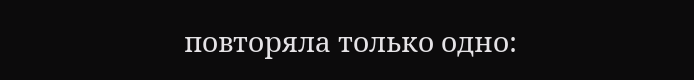повторяла только одно: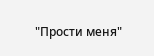"Прости меня"